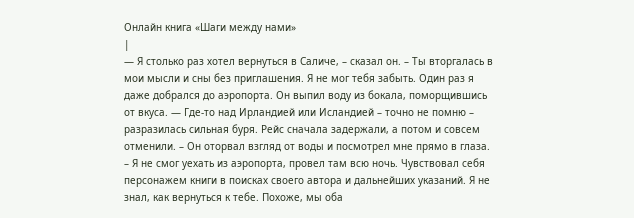Онлайн книга «Шаги между нами»
|
— Я столько раз хотел вернуться в Саличе, – сказал он. – Ты вторгалась в мои мысли и сны без приглашения. Я не мог тебя забыть. Один раз я даже добрался до аэропорта. Он выпил воду из бокала, поморщившись от вкуса. — Где-то над Ирландией или Исландией – точно не помню – разразилась сильная буря. Рейс сначала задержали, а потом и совсем отменили. – Он оторвал взгляд от воды и посмотрел мне прямо в глаза. – Я не смог уехать из аэропорта, провел там всю ночь. Чувствовал себя персонажем книги в поисках своего автора и дальнейших указаний. Я не знал, как вернуться к тебе. Похоже, мы оба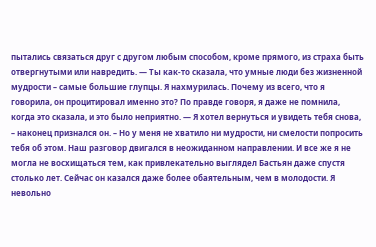пытались связаться друг с другом любым способом, кроме прямого, из страха быть отвергнутыми или навредить. — Ты как-то сказала, что умные люди без жизненной мудрости – самые большие глупцы. Я нахмурилась. Почему из всего, что я говорила, он процитировал именно это? По правде говоря, я даже не помнила, когда это сказала, и это было неприятно. — Я хотел вернуться и увидеть тебя снова, – наконец признался он. – Но у меня не хватило ни мудрости, ни смелости попросить тебя об этом. Наш разговор двигался в неожиданном направлении. И все же я не могла не восхищаться тем, как привлекательно выглядел Бастьян даже спустя столько лет. Сейчас он казался даже более обаятельным, чем в молодости. Я невольно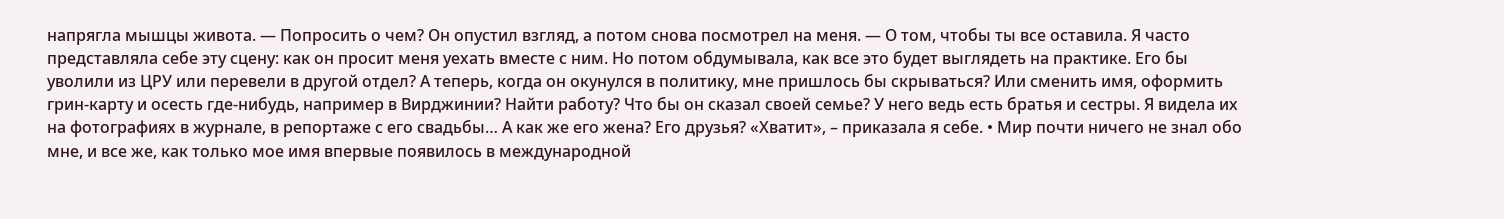напрягла мышцы живота. — Попросить о чем? Он опустил взгляд, а потом снова посмотрел на меня. — О том, чтобы ты все оставила. Я часто представляла себе эту сцену: как он просит меня уехать вместе с ним. Но потом обдумывала, как все это будет выглядеть на практике. Его бы уволили из ЦРУ или перевели в другой отдел? А теперь, когда он окунулся в политику, мне пришлось бы скрываться? Или сменить имя, оформить грин-карту и осесть где-нибудь, например в Вирджинии? Найти работу? Что бы он сказал своей семье? У него ведь есть братья и сестры. Я видела их на фотографиях в журнале, в репортаже с его свадьбы… А как же его жена? Его друзья? «Хватит», – приказала я себе. • Мир почти ничего не знал обо мне, и все же, как только мое имя впервые появилось в международной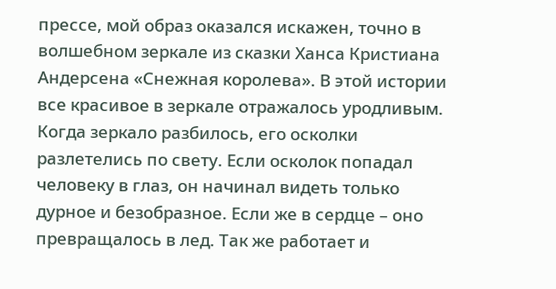прессе, мой образ оказался искажен, точно в волшебном зеркале из сказки Ханса Кристиана Андерсена «Снежная королева». В этой истории все красивое в зеркале отражалось уродливым. Когда зеркало разбилось, его осколки разлетелись по свету. Если осколок попадал человеку в глаз, он начинал видеть только дурное и безобразное. Если же в сердце – оно превращалось в лед. Так же работает и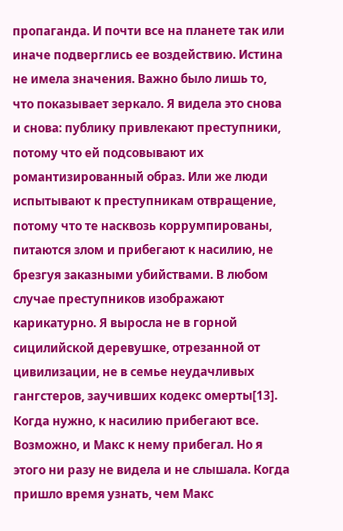пропаганда. И почти все на планете так или иначе подверглись ее воздействию. Истина не имела значения. Важно было лишь то, что показывает зеркало. Я видела это снова и снова: публику привлекают преступники, потому что ей подсовывают их романтизированный образ. Или же люди испытывают к преступникам отвращение, потому что те насквозь коррумпированы, питаются злом и прибегают к насилию, не брезгуя заказными убийствами. В любом случае преступников изображают карикатурно. Я выросла не в горной сицилийской деревушке, отрезанной от цивилизации, не в семье неудачливых гангстеров, заучивших кодекс омерты[13]. Когда нужно, к насилию прибегают все. Возможно, и Макс к нему прибегал. Но я этого ни разу не видела и не слышала. Когда пришло время узнать, чем Макс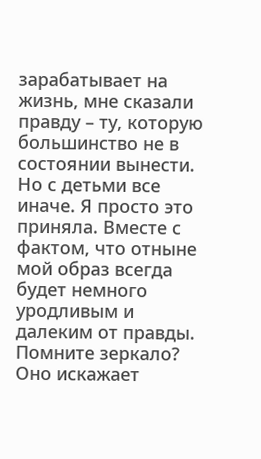зарабатывает на жизнь, мне сказали правду – ту, которую большинство не в состоянии вынести. Но с детьми все иначе. Я просто это приняла. Вместе с фактом, что отныне мой образ всегда будет немного уродливым и далеким от правды. Помните зеркало? Оно искажает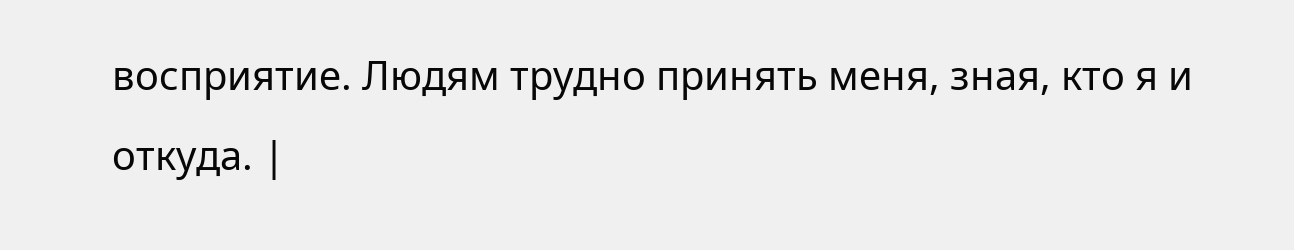восприятие. Людям трудно принять меня, зная, кто я и откуда. |